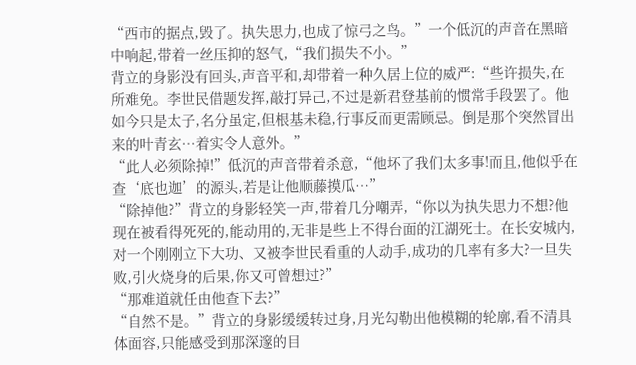“西市的据点,毁了。执失思力,也成了惊弓之鸟。”一个低沉的声音在黑暗中响起,带着一丝压抑的怒气,“我们损失不小。”
背立的身影没有回头,声音平和,却带着一种久居上位的威严:“些许损失,在所难免。李世民借题发挥,敲打异己,不过是新君登基前的惯常手段罢了。他如今只是太子,名分虽定,但根基未稳,行事反而更需顾忌。倒是那个突然冒出来的叶青玄…着实令人意外。”
“此人必须除掉!”低沉的声音带着杀意,“他坏了我们太多事!而且,他似乎在查‘底也迦’的源头,若是让他顺藤摸瓜…”
“除掉他?”背立的身影轻笑一声,带着几分嘲弄,“你以为执失思力不想?他现在被看得死死的,能动用的,无非是些上不得台面的江湖死士。在长安城内,对一个刚刚立下大功、又被李世民看重的人动手,成功的几率有多大?一旦失败,引火烧身的后果,你又可曾想过?”
“那难道就任由他查下去?”
“自然不是。”背立的身影缓缓转过身,月光勾勒出他模糊的轮廓,看不清具体面容,只能感受到那深邃的目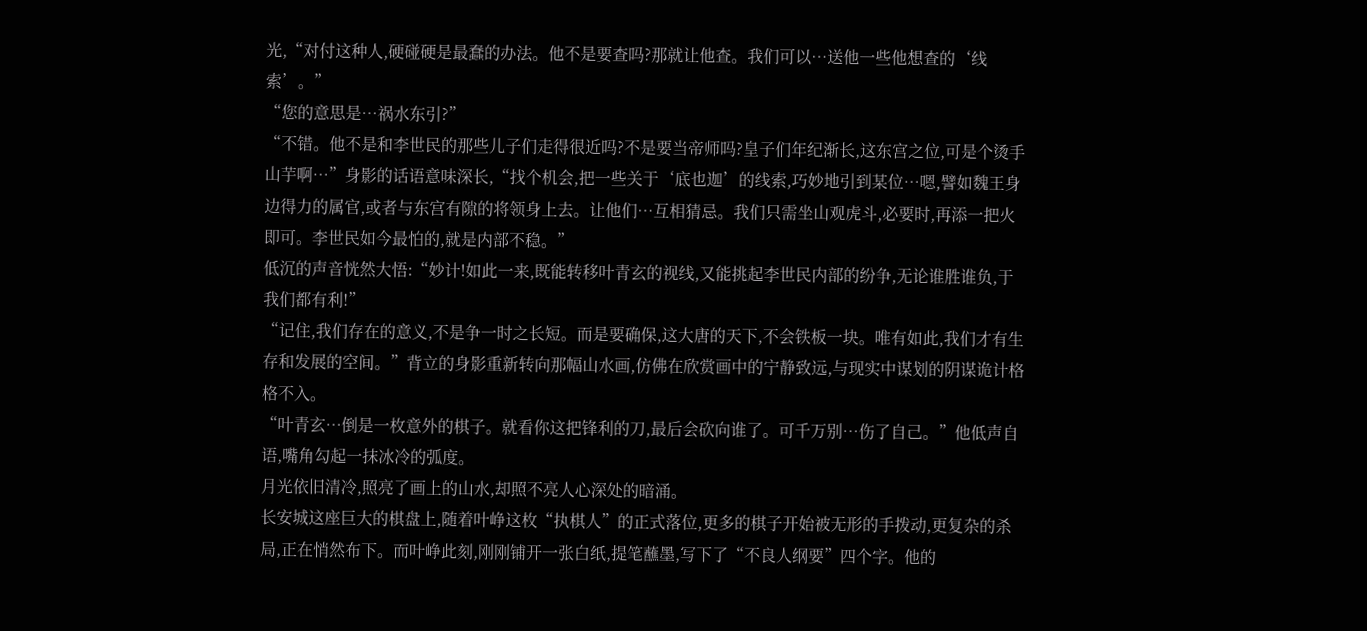光,“对付这种人,硬碰硬是最蠢的办法。他不是要查吗?那就让他查。我们可以…送他一些他想查的‘线索’。”
“您的意思是…祸水东引?”
“不错。他不是和李世民的那些儿子们走得很近吗?不是要当帝师吗?皇子们年纪渐长,这东宫之位,可是个烫手山芋啊…”身影的话语意味深长,“找个机会,把一些关于‘底也迦’的线索,巧妙地引到某位…嗯,譬如魏王身边得力的属官,或者与东宫有隙的将领身上去。让他们…互相猜忌。我们只需坐山观虎斗,必要时,再添一把火即可。李世民如今最怕的,就是内部不稳。”
低沉的声音恍然大悟:“妙计!如此一来,既能转移叶青玄的视线,又能挑起李世民内部的纷争,无论谁胜谁负,于我们都有利!”
“记住,我们存在的意义,不是争一时之长短。而是要确保,这大唐的天下,不会铁板一块。唯有如此,我们才有生存和发展的空间。”背立的身影重新转向那幅山水画,仿佛在欣赏画中的宁静致远,与现实中谋划的阴谋诡计格格不入。
“叶青玄…倒是一枚意外的棋子。就看你这把锋利的刀,最后会砍向谁了。可千万别…伤了自己。”他低声自语,嘴角勾起一抹冰冷的弧度。
月光依旧清冷,照亮了画上的山水,却照不亮人心深处的暗涌。
长安城这座巨大的棋盘上,随着叶峥这枚“执棋人”的正式落位,更多的棋子开始被无形的手拨动,更复杂的杀局,正在悄然布下。而叶峥此刻,刚刚铺开一张白纸,提笔蘸墨,写下了“不良人纲要”四个字。他的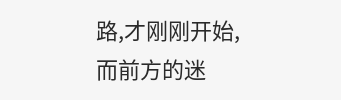路,才刚刚开始,而前方的迷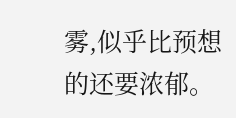雾,似乎比预想的还要浓郁。